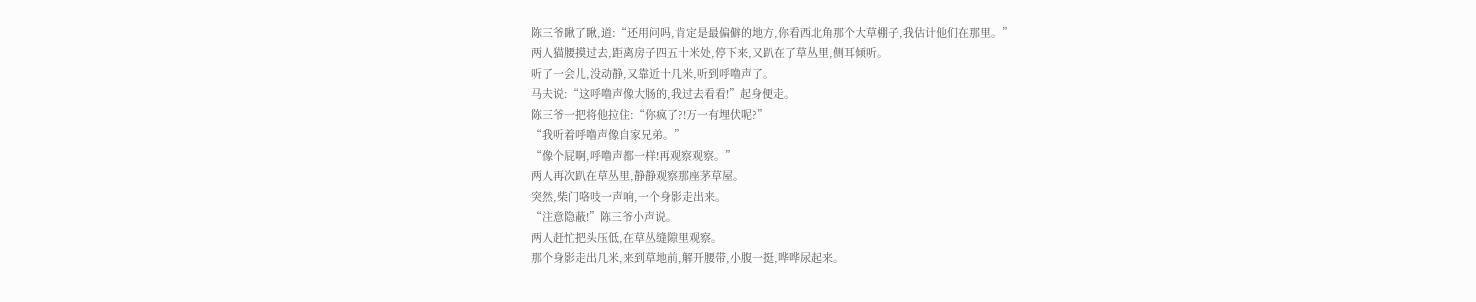陈三爷瞅了瞅,道:“还用问吗,肯定是最偏僻的地方,你看西北角那个大草棚子,我估计他们在那里。”
两人猫腰摸过去,距离房子四五十米处,停下来,又趴在了草丛里,侧耳倾听。
听了一会儿,没动静,又靠近十几米,听到呼噜声了。
马夫说:“这呼噜声像大肠的,我过去看看!”起身便走。
陈三爷一把将他拉住:“你疯了?!万一有埋伏呢?”
“我听着呼噜声像自家兄弟。”
“像个屁啊,呼噜声都一样!再观察观察。”
两人再次趴在草丛里,静静观察那座茅草屋。
突然,柴门咯吱一声响,一个身影走出来。
“注意隐蔽!”陈三爷小声说。
两人赶忙把头压低,在草丛缝隙里观察。
那个身影走出几米,来到草地前,解开腰带,小腹一挺,哗哗尿起来。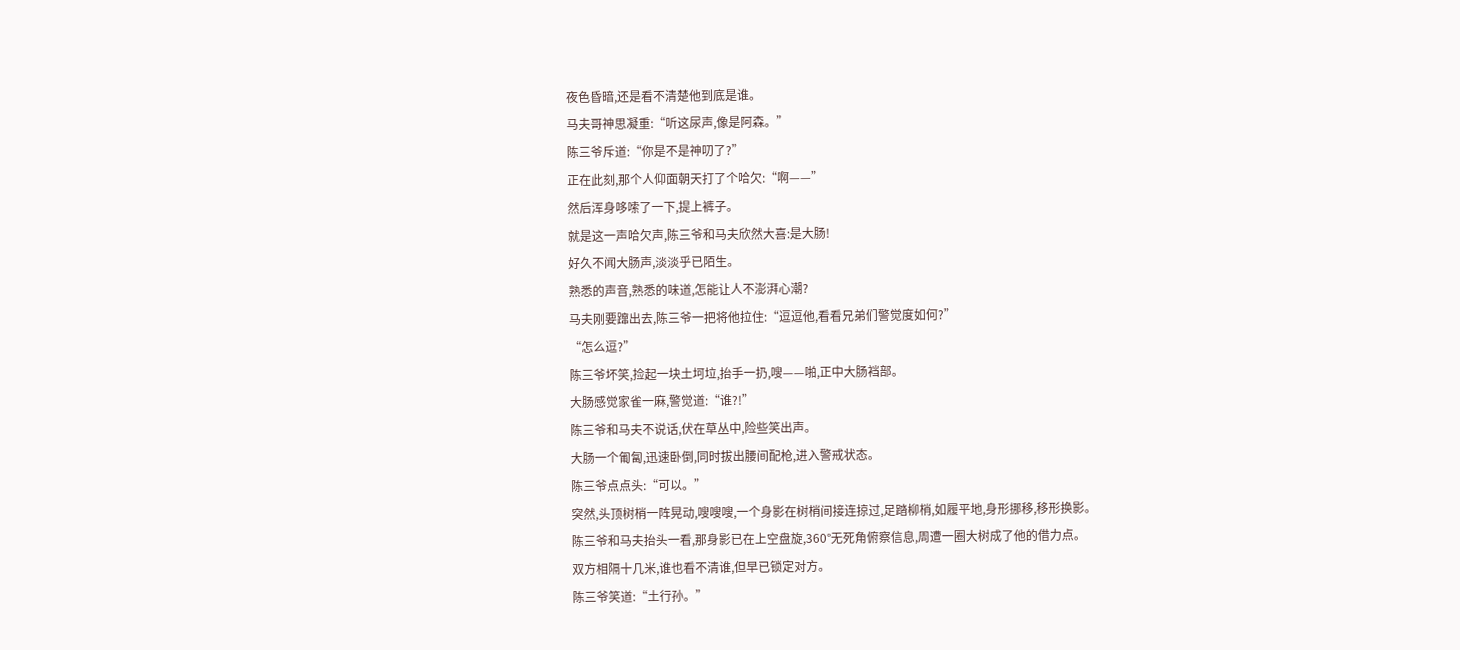夜色昏暗,还是看不清楚他到底是谁。
马夫哥神思凝重:“听这尿声,像是阿森。”
陈三爷斥道:“你是不是神叨了?”
正在此刻,那个人仰面朝天打了个哈欠:“啊——”
然后浑身哆嗦了一下,提上裤子。
就是这一声哈欠声,陈三爷和马夫欣然大喜:是大肠!
好久不闻大肠声,淡淡乎已陌生。
熟悉的声音,熟悉的味道,怎能让人不澎湃心潮?
马夫刚要蹿出去,陈三爷一把将他拉住:“逗逗他,看看兄弟们警觉度如何?”
“怎么逗?”
陈三爷坏笑,捡起一块土坷垃,抬手一扔,嗖——啪,正中大肠裆部。
大肠感觉家雀一麻,警觉道:“谁?!”
陈三爷和马夫不说话,伏在草丛中,险些笑出声。
大肠一个匍匐,迅速卧倒,同时拔出腰间配枪,进入警戒状态。
陈三爷点点头:“可以。”
突然,头顶树梢一阵晃动,嗖嗖嗖,一个身影在树梢间接连掠过,足踏柳梢,如履平地,身形挪移,移形换影。
陈三爷和马夫抬头一看,那身影已在上空盘旋,360°无死角俯察信息,周遭一圈大树成了他的借力点。
双方相隔十几米,谁也看不清谁,但早已锁定对方。
陈三爷笑道:“土行孙。”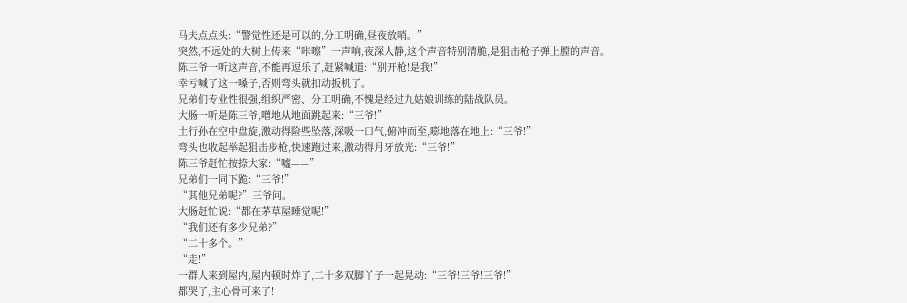马夫点点头:“警觉性还是可以的,分工明确,昼夜放哨。”
突然,不远处的大树上传来“咔嚓”一声响,夜深人静,这个声音特别清脆,是狙击枪子弹上膛的声音。
陈三爷一听这声音,不能再逗乐了,赶紧喊道:“别开枪!是我!”
幸亏喊了这一嗓子,否则弯头就扣动扳机了。
兄弟们专业性很强,组织严密、分工明确,不愧是经过九姑娘训练的陆战队员。
大肠一听是陈三爷,噌地从地面跳起来:“三爷!”
土行孙在空中盘旋,激动得险些坠落,深吸一口气,俯冲而至,嘭地落在地上:“三爷!”
弯头也收起举起狙击步枪,快速跑过来,激动得月牙放光:“三爷!”
陈三爷赶忙按捺大家:“嘘——”
兄弟们一同下跪:“三爷!”
“其他兄弟呢?”三爷问。
大肠赶忙说:“都在茅草屋睡觉呢!”
“我们还有多少兄弟?”
“二十多个。”
“走!”
一群人来到屋内,屋内顿时炸了,二十多双脚丫子一起晃动:“三爷!三爷!三爷!”
都哭了,主心骨可来了!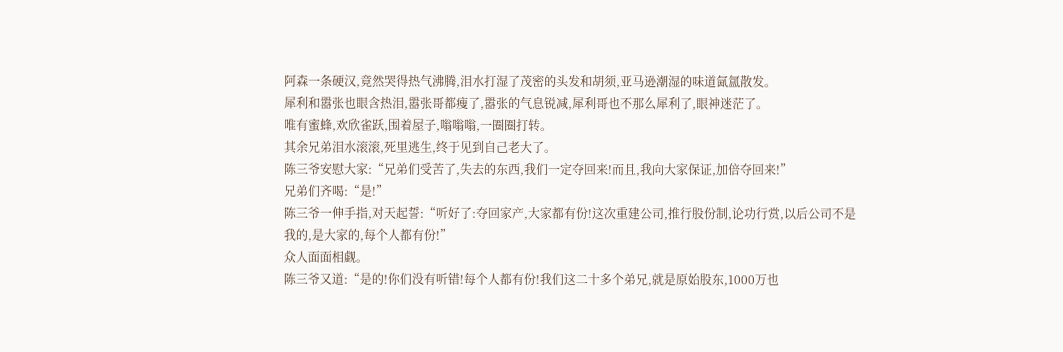阿森一条硬汉,竟然哭得热气沸腾,泪水打湿了茂密的头发和胡须,亚马逊潮湿的味道氤氲散发。
犀利和嚣张也眼含热泪,嚣张哥都瘦了,嚣张的气息锐减,犀利哥也不那么犀利了,眼神迷茫了。
唯有蜜蜂,欢欣雀跃,围着屋子,嗡嗡嗡,一圈圈打转。
其余兄弟泪水滚滚,死里逃生,终于见到自己老大了。
陈三爷安慰大家:“兄弟们受苦了,失去的东西,我们一定夺回来!而且,我向大家保证,加倍夺回来!”
兄弟们齐喝:“是!”
陈三爷一伸手指,对天起誓:“听好了:夺回家产,大家都有份!这次重建公司,推行股份制,论功行赏,以后公司不是我的,是大家的,每个人都有份!”
众人面面相觑。
陈三爷又道:“是的!你们没有听错!每个人都有份!我们这二十多个弟兄,就是原始股东,1000万也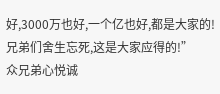好,3000万也好,一个亿也好,都是大家的!兄弟们舍生忘死,这是大家应得的!”
众兄弟心悦诚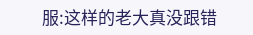服:这样的老大真没跟错